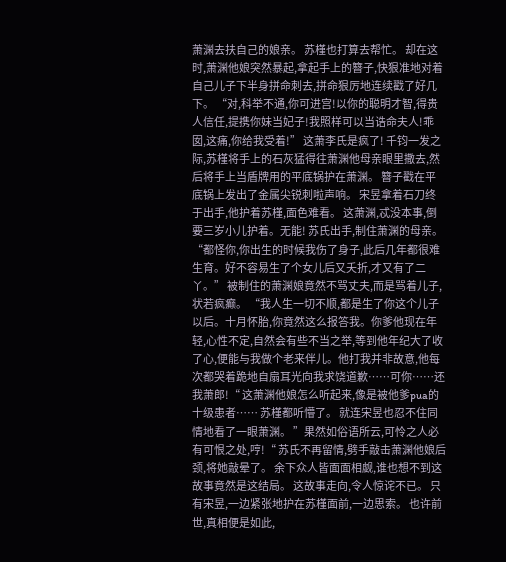萧渊去扶自己的娘亲。 苏槿也打算去帮忙。 却在这时,萧渊他娘突然暴起,拿起手上的簪子,快狠准地对着自己儿子下半身拼命刺去,拼命狠厉地连续戳了好几下。 “对,科举不通,你可进宫!以你的聪明才智,得贵人信任,提携你妹当妃子!我照样可以当诰命夫人!乖囡,这痛,你给我受着!” 这萧李氏是疯了! 千钧一发之际,苏槿将手上的石灰猛得往萧渊他母亲眼里撒去,然后将手上当盾牌用的平底锅护在萧渊。 簪子戳在平底锅上发出了金属尖锐刺啦声响。 宋昱拿着石刀终于出手,他护着苏槿,面色难看。 这萧渊,忒没本事,倒要三岁小儿护着。无能! 苏氏出手,制住萧渊的母亲。 “都怪你,你出生的时候我伤了身子,此后几年都很难生育。好不容易生了个女儿后又夭折,才又有了二丫。” 被制住的萧渊娘竟然不骂丈夫,而是骂着儿子,状若疯癫。 “我人生一切不顺,都是生了你这个儿子以后。十月怀胎,你竟然这么报答我。你爹他现在年轻,心性不定,自然会有些不当之举,等到他年纪大了收了心,便能与我做个老来伴儿。他打我并非故意,他每次都哭着跪地自扇耳光向我求饶道歉……可你……还我萧郎!“ 这萧渊他娘怎么听起来,像是被他爹pua的十级患者…… 苏槿都听懵了。 就连宋昱也忍不住同情地看了一眼萧渊。 ”果然如俗语所云,可怜之人必有可恨之处,哼!“ 苏氏不再留情,劈手敲击萧渊他娘后颈,将她敲晕了。 余下众人皆面面相觑,谁也想不到这故事竟然是这结局。 这故事走向,令人惊诧不已。 只有宋昱,一边紧张地护在苏槿面前,一边思索。 也许前世,真相便是如此,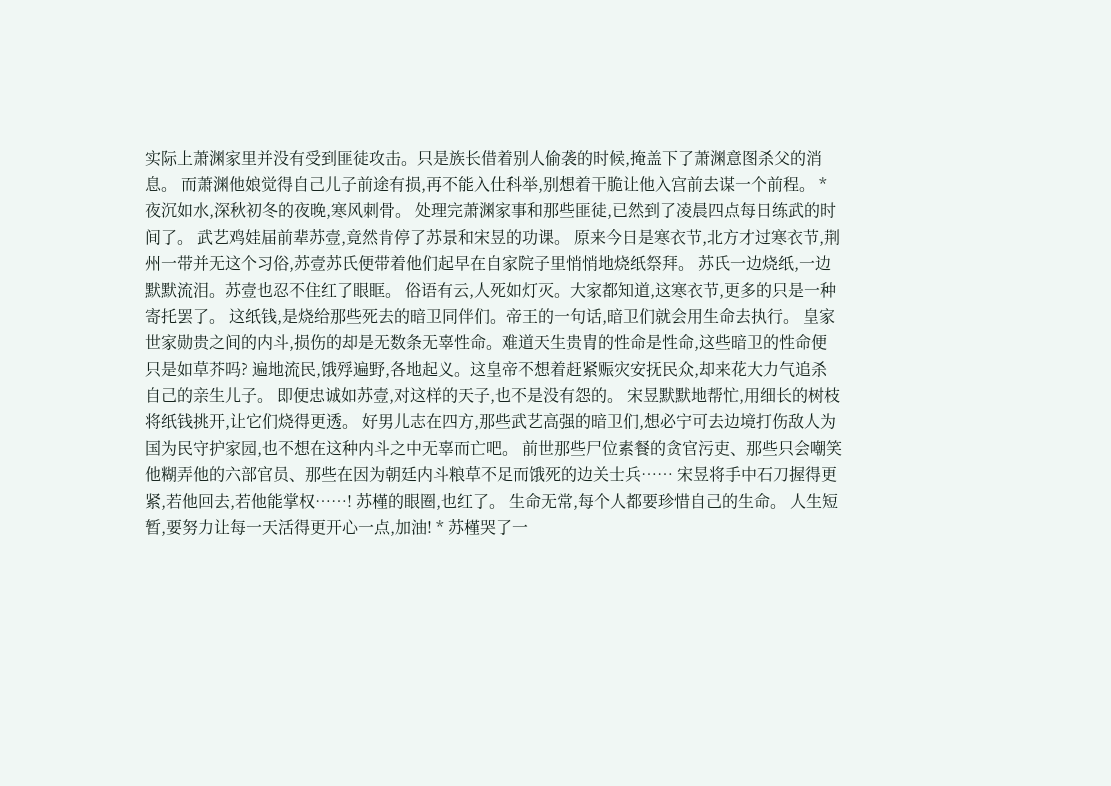实际上萧渊家里并没有受到匪徒攻击。只是族长借着别人偷袭的时候,掩盖下了萧渊意图杀父的消息。 而萧渊他娘觉得自己儿子前途有损,再不能入仕科举,别想着干脆让他入宫前去谋一个前程。 * 夜沉如水,深秋初冬的夜晚,寒风刺骨。 处理完萧渊家事和那些匪徒,已然到了凌晨四点每日练武的时间了。 武艺鸡娃届前辈苏壹,竟然肯停了苏景和宋昱的功课。 原来今日是寒衣节,北方才过寒衣节,荆州一带并无这个习俗,苏壹苏氏便带着他们起早在自家院子里悄悄地烧纸祭拜。 苏氏一边烧纸,一边默默流泪。苏壹也忍不住红了眼眶。 俗语有云,人死如灯灭。大家都知道,这寒衣节,更多的只是一种寄托罢了。 这纸钱,是烧给那些死去的暗卫同伴们。帝王的一句话,暗卫们就会用生命去执行。 皇家世家勋贵之间的内斗,损伤的却是无数条无辜性命。难道天生贵胄的性命是性命,这些暗卫的性命便只是如草芥吗? 遍地流民,饿殍遍野,各地起义。这皇帝不想着赶紧赈灾安抚民众,却来花大力气追杀自己的亲生儿子。 即便忠诚如苏壹,对这样的天子,也不是没有怨的。 宋昱默默地帮忙,用细长的树枝将纸钱挑开,让它们烧得更透。 好男儿志在四方,那些武艺高强的暗卫们,想必宁可去边境打伤敌人为国为民守护家园,也不想在这种内斗之中无辜而亡吧。 前世那些尸位素餐的贪官污吏、那些只会嘲笑他糊弄他的六部官员、那些在因为朝廷内斗粮草不足而饿死的边关士兵…… 宋昱将手中石刀握得更紧,若他回去,若他能掌权……! 苏槿的眼圈,也红了。 生命无常,每个人都要珍惜自己的生命。 人生短暂,要努力让每一天活得更开心一点,加油! * 苏槿哭了一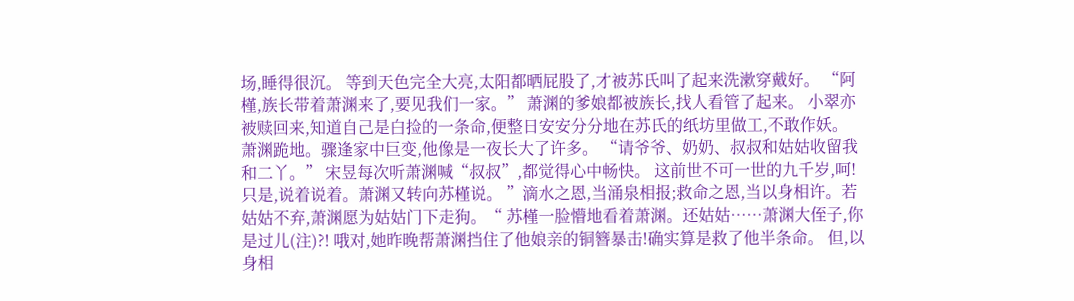场,睡得很沉。 等到天色完全大亮,太阳都晒屁股了,才被苏氏叫了起来洗漱穿戴好。 “阿槿,族长带着萧渊来了,要见我们一家。” 萧渊的爹娘都被族长,找人看管了起来。 小翠亦被赎回来,知道自己是白捡的一条命,便整日安安分分地在苏氏的纸坊里做工,不敢作妖。 萧渊跪地。骤逢家中巨变,他像是一夜长大了许多。 “请爷爷、奶奶、叔叔和姑姑收留我和二丫。” 宋昱每次听萧渊喊“叔叔”,都觉得心中畅快。 这前世不可一世的九千岁,呵! 只是,说着说着。萧渊又转向苏槿说。 ”滴水之恩,当涌泉相报;救命之恩,当以身相许。若姑姑不弃,萧渊愿为姑姑门下走狗。“ 苏槿一脸懵地看着萧渊。还姑姑……萧渊大侄子,你是过儿(注)?! 哦对,她昨晚帮萧渊挡住了他娘亲的铜簪暴击!确实算是救了他半条命。 但,以身相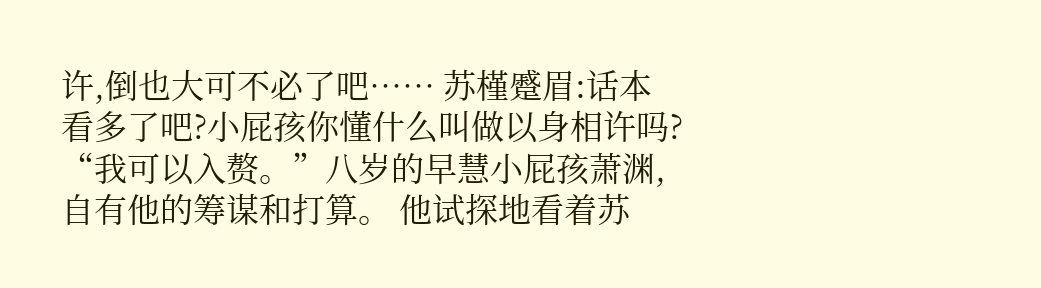许,倒也大可不必了吧…… 苏槿蹙眉:话本看多了吧?小屁孩你懂什么叫做以身相许吗? “我可以入赘。”八岁的早慧小屁孩萧渊,自有他的筹谋和打算。 他试探地看着苏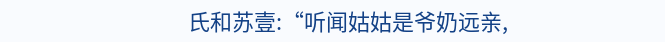氏和苏壹:“听闻姑姑是爷奶远亲,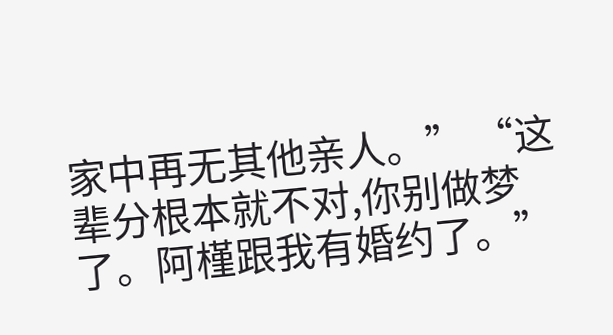家中再无其他亲人。” “这辈分根本就不对,你别做梦了。阿槿跟我有婚约了。”